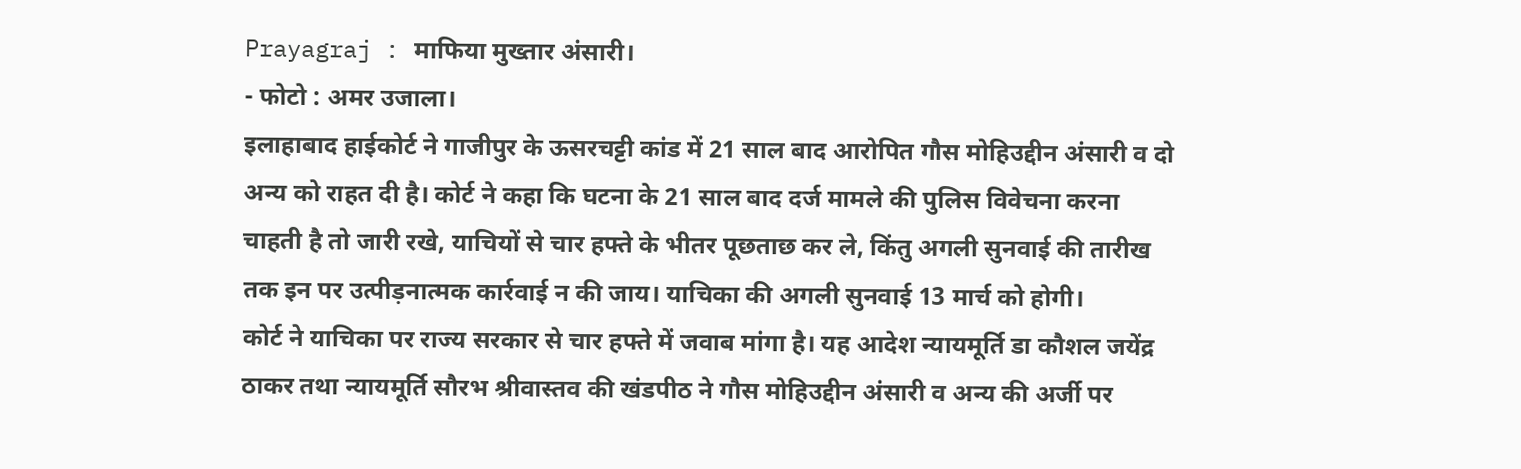Prayagraj : माफिया मुख्तार अंसारी।
- फोटो : अमर उजाला।
इलाहाबाद हाईकोर्ट ने गाजीपुर के ऊसरचट्टी कांड में 21 साल बाद आरोपित गौस मोहिउद्दीन अंसारी व दो अन्य को राहत दी है। कोर्ट ने कहा कि घटना के 21 साल बाद दर्ज मामले की पुलिस विवेचना करना चाहती है तो जारी रखे, याचियों से चार हफ्ते के भीतर पूछताछ कर ले, किंतु अगली सुनवाई की तारीख तक इन पर उत्पीड़नात्मक कार्रवाई न की जाय। याचिका की अगली सुनवाई 13 मार्च को होगी।
कोर्ट ने याचिका पर राज्य सरकार से चार हफ्ते में जवाब मांगा है। यह आदेश न्यायमूर्ति डा कौशल जयेंद्र ठाकर तथा न्यायमूर्ति सौरभ श्रीवास्तव की खंडपीठ ने गौस मोहिउद्दीन अंसारी व अन्य की अर्जी पर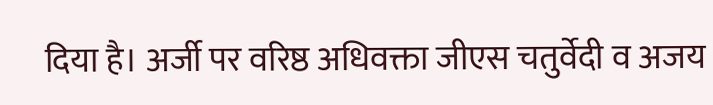दिया है। अर्जी पर वरिष्ठ अधिवक्ता जीएस चतुर्वेदी व अजय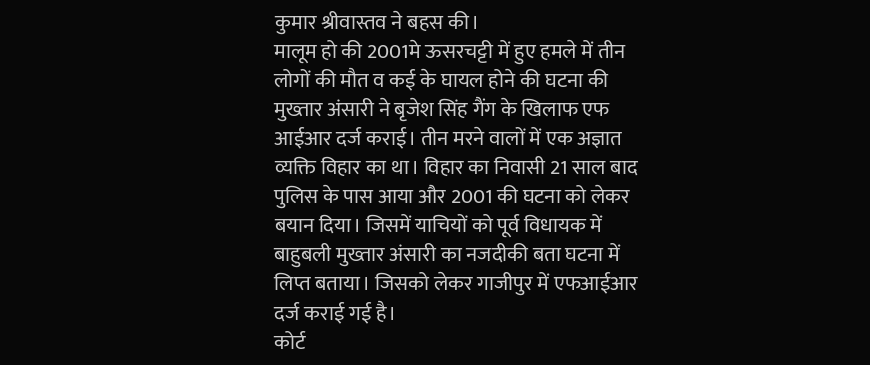कुमार श्रीवास्तव ने बहस की।
मालूम हो की 2001मे ऊसरचट्टी में हुए हमले में तीन लोगों की मौत व कई के घायल होने की घटना की मुख्तार अंसारी ने बृजेश सिंह गैंग के खिलाफ एफ आईआर दर्ज कराई। तीन मरने वालों में एक अज्ञात व्यक्ति विहार का था। विहार का निवासी 21 साल बाद पुलिस के पास आया और 2001 की घटना को लेकर बयान दिया। जिसमें याचियों को पूर्व विधायक में बाहुबली मुख्तार अंसारी का नजदीकी बता घटना में लिप्त बताया। जिसको लेकर गाजीपुर में एफआईआर दर्ज कराई गई है।
कोर्ट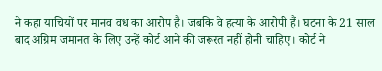ने कहा याचियों पर मानव वध का आरोप है। जबकि वे हत्या के आरोपी हैं। घटना के 21 साल बाद अग्रिम जमानत के लिए उन्हें कोर्ट आने की जरूरत नहीं होनी चाहिए। कोर्ट ने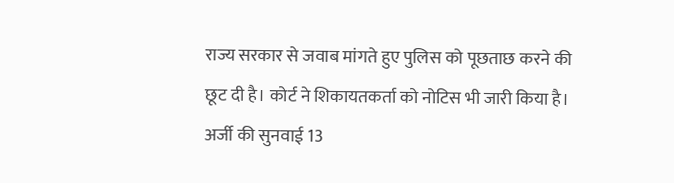राज्य सरकार से जवाब मांगते हुए पुलिस को पूछताछ करने की छूट दी है। कोर्ट ने शिकायतकर्ता को नोटिस भी जारी किया है। अर्जी की सुनवाई 13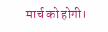मार्च को होगी।